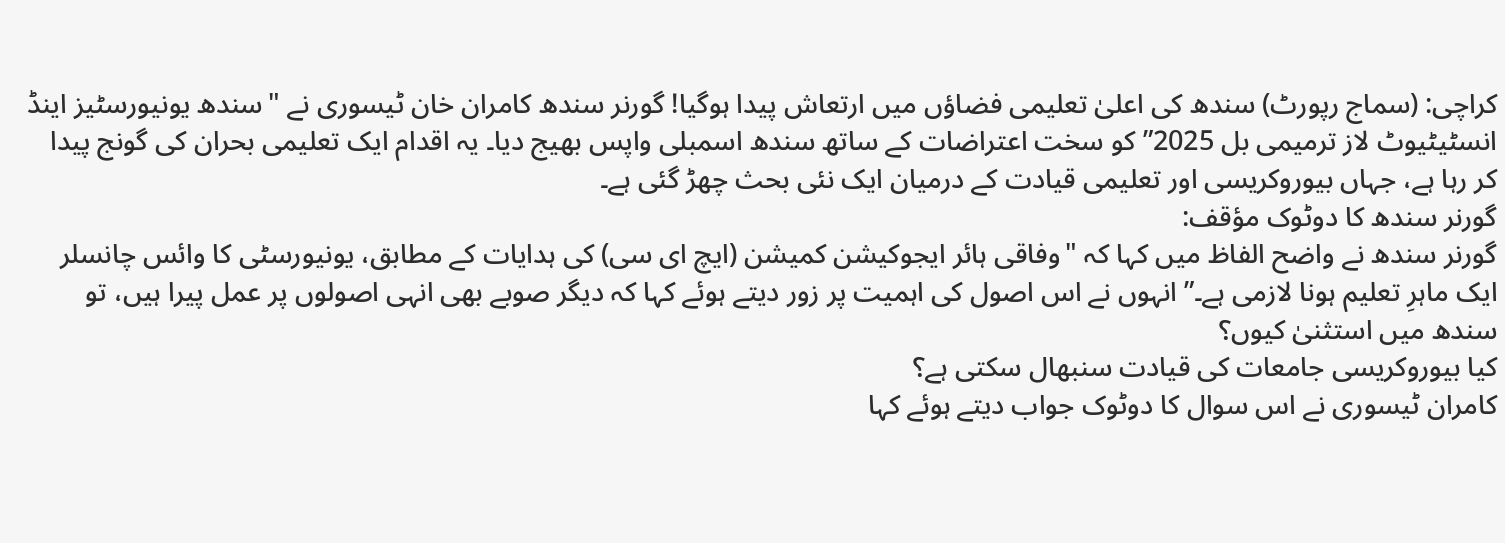کراچی: (سماج رپورٹ) سندھ کی اعلیٰ تعلیمی فضاؤں میں ارتعاش پیدا ہوگیا! گورنر سندھ کامران خان ٹیسوری نے "سندھ یونیورسٹیز اینڈ انسٹیٹیوٹ لاز ترمیمی بل 2025” کو سخت اعتراضات کے ساتھ سندھ اسمبلی واپس بھیج دیا۔ یہ اقدام ایک تعلیمی بحران کی گونج پیدا کر رہا ہے، جہاں بیوروکریسی اور تعلیمی قیادت کے درمیان ایک نئی بحث چھڑ گئی ہے۔
گورنر سندھ کا دوٹوک مؤقف:
گورنر سندھ نے واضح الفاظ میں کہا کہ "وفاقی ہائر ایجوکیشن کمیشن (ایچ ای سی) کی ہدایات کے مطابق، یونیورسٹی کا وائس چانسلر ایک ماہرِ تعلیم ہونا لازمی ہے۔” انہوں نے اس اصول کی اہمیت پر زور دیتے ہوئے کہا کہ دیگر صوبے بھی انہی اصولوں پر عمل پیرا ہیں، تو سندھ میں استثنیٰ کیوں؟
کیا بیوروکریسی جامعات کی قیادت سنبھال سکتی ہے؟
کامران ٹیسوری نے اس سوال کا دوٹوک جواب دیتے ہوئے کہا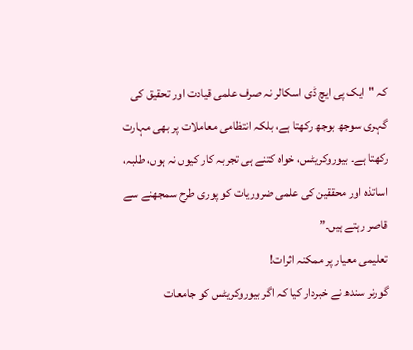کہ "ایک پی ایچ ڈی اسکالر نہ صرف علمی قیادت اور تحقیق کی گہری سوجھ بوجھ رکھتا ہے، بلکہ انتظامی معاملات پر بھی مہارت رکھتا ہے۔ بیوروکریٹس، خواہ کتنے ہی تجربہ کار کیوں نہ ہوں، طلبہ، اساتذہ اور محققین کی علمی ضروریات کو پوری طرح سمجھنے سے قاصر رہتے ہیں۔”
تعلیمی معیار پر ممکنہ اثرات!
گورنر سندھ نے خبردار کیا کہ اگر بیوروکریٹس کو جامعات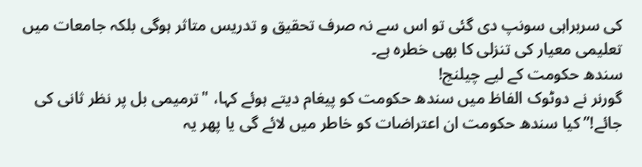کی سربراہی سونپ دی گئی تو اس سے نہ صرف تحقیق و تدریس متاثر ہوگی بلکہ جامعات میں تعلیمی معیار کی تنزلی کا بھی خطرہ ہے۔
سندھ حکومت کے لیے چیلنج!
گورنر نے دوٹوک الفاظ میں سندھ حکومت کو پیغام دیتے ہوئے کہا، "ترمیمی بل پر نظر ثانی کی جائے!” کیا سندھ حکومت ان اعتراضات کو خاطر میں لائے گی یا پھر یہ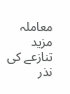معاملہ مزید تنازعے کی نذر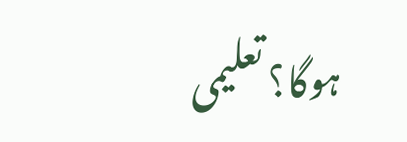ہوگا؟ تعلیمی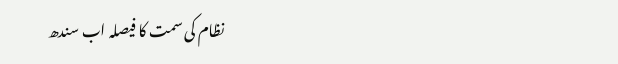نظام کی سمت کا فیصلہ اب سندھ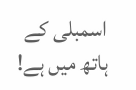اسمبلی کے ہاتھ میں ہے!